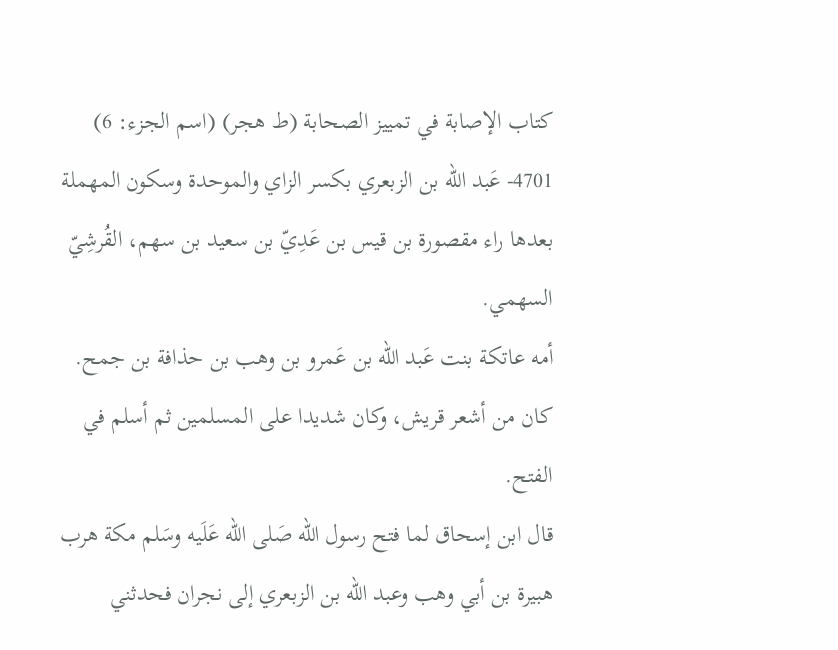كتاب الإصابة في تمييز الصحابة (ط هجر) (اسم الجزء: 6)
4701- عَبد الله بن الزبعري بكسر الزاي والموحدة وسكون المهملة بعدها راء مقصورة بن قيس بن عَدِيّ بن سعيد بن سهم، القُرشِيّ السهمي.
أمه عاتكة بنت عَبد الله بن عَمرو بن وهب بن حذافة بن جمح.
كان من أشعر قريش، وكان شديدا على المسلمين ثم أسلم في الفتح.
قال ابن إسحاق لما فتح رسول الله صَلى الله عَلَيه وسَلم مكة هرب هبيرة بن أبي وهب وعبد الله بن الزبعري إلى نجران فحدثني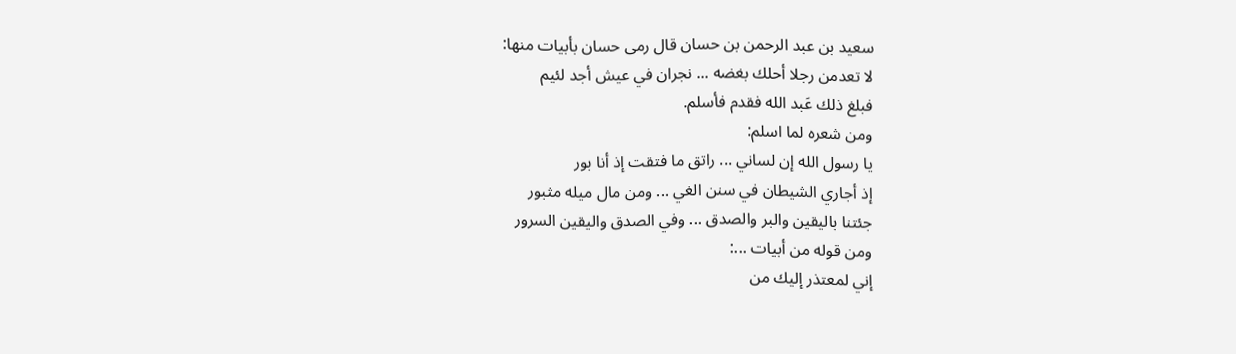سعيد بن عبد الرحمن بن حسان قال رمى حسان بأبيات منها:
لا تعدمن رجلا أحلك بغضه ... نجران في عيش أجد لئيم
فبلغ ذلك عَبد الله فقدم فأسلم.
ومن شعره لما اسلم:
يا رسول الله إن لساني ... راتق ما فتقت إذ أنا بور
إذ أجاري الشيطان في سنن الغي ... ومن مال ميله مثبور
جئتنا باليقين والبر والصدق ... وفي الصدق واليقين السرور
ومن قوله من أبيات ...:
إني لمعتذر إليك من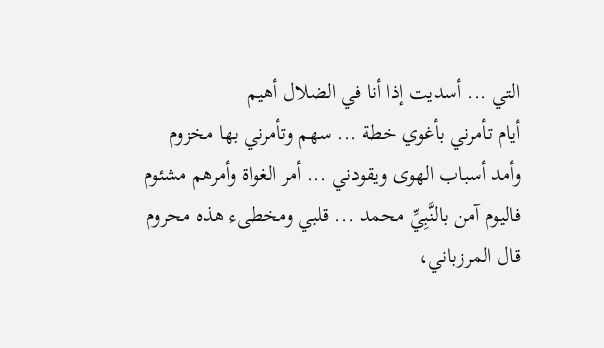التي ... أسديت إذا أنا في الضلال أهيم
أيام تأمرني بأغوي خطة ... سهم وتأمرني بها مخزوم
وأمد أسباب الهوى ويقودني ... أمر الغواة وأمرهم مشئوم
فاليوم آمن بالنَّبِيِّ محمد ... قلبي ومخطىء هذه محروم
قال المرزباني،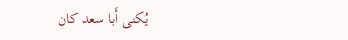يُكنى أَبا سعد كان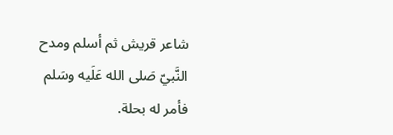شاعر قريش ثم أسلم ومدح النَّبيّ صَلى الله عَلَيه وسَلم فأمر له بحلة.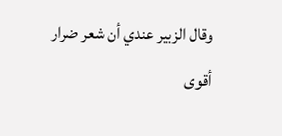وقال الزبير عندي أن شعر ضرار أقوى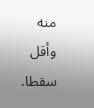منه وأقل سقطا.